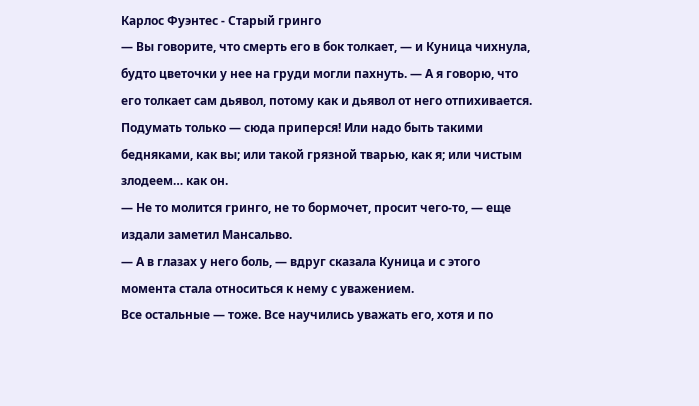Карлос Фуэнтес - Старый гринго
— Вы говорите, что смерть его в бок толкает, — и Куница чихнула, будто цветочки у нее на груди могли пахнуть. — А я говорю, что его толкает сам дьявол, потому как и дьявол от него отпихивается. Подумать только — сюда приперся! Или надо быть такими бедняками, как вы; или такой грязной тварью, как я; или чистым злодеем… как он.
— Не то молится гринго, не то бормочет, просит чего-то, — еще издали заметил Мансальво.
— А в глазах у него боль, — вдруг сказала Куница и с этого момента стала относиться к нему с уважением.
Все остальные — тоже. Все научились уважать его, хотя и по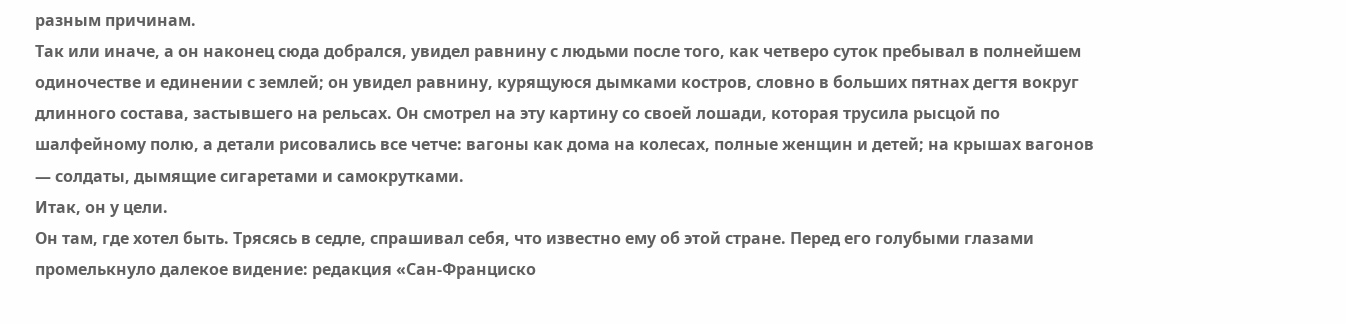разным причинам.
Так или иначе, а он наконец сюда добрался, увидел равнину с людьми после того, как четверо суток пребывал в полнейшем одиночестве и единении с землей; он увидел равнину, курящуюся дымками костров, словно в больших пятнах дегтя вокруг длинного состава, застывшего на рельсах. Он смотрел на эту картину со своей лошади, которая трусила рысцой по шалфейному полю, а детали рисовались все четче: вагоны как дома на колесах, полные женщин и детей; на крышах вагонов — солдаты, дымящие сигаретами и самокрутками.
Итак, он у цели.
Он там, где хотел быть. Трясясь в седле, спрашивал себя, что известно ему об этой стране. Перед его голубыми глазами промелькнуло далекое видение: редакция «Сан-Франциско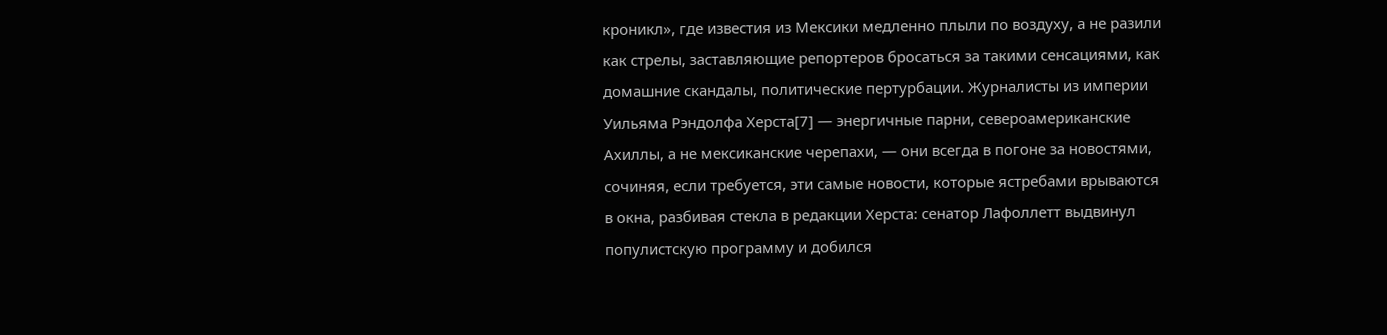кроникл», где известия из Мексики медленно плыли по воздуху, а не разили как стрелы, заставляющие репортеров бросаться за такими сенсациями, как домашние скандалы, политические пертурбации. Журналисты из империи Уильяма Рэндолфа Херста[7] — энергичные парни, североамериканские Ахиллы, а не мексиканские черепахи, — они всегда в погоне за новостями, сочиняя, если требуется, эти самые новости, которые ястребами врываются в окна, разбивая стекла в редакции Херста: сенатор Лафоллетт выдвинул популистскую программу и добился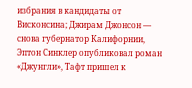избрания в кандидаты от Висконсина; Джирам Джонсон — снова губернатор Калифорнии, Эптон Синклер опубликовал роман «Джунгли», Тафт пришел к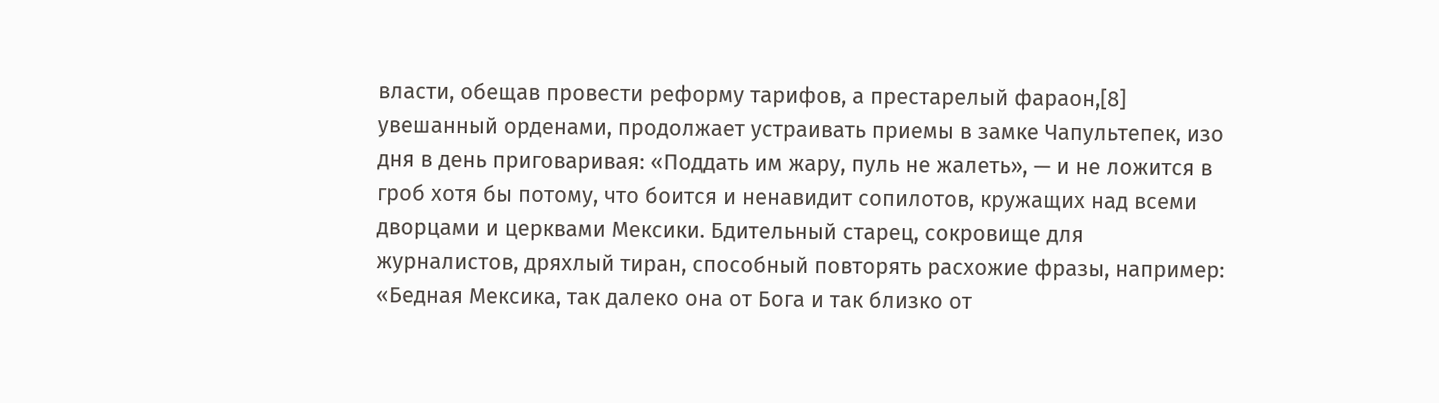власти, обещав провести реформу тарифов, а престарелый фараон,[8] увешанный орденами, продолжает устраивать приемы в замке Чапультепек, изо дня в день приговаривая: «Поддать им жару, пуль не жалеть», — и не ложится в гроб хотя бы потому, что боится и ненавидит сопилотов, кружащих над всеми дворцами и церквами Мексики. Бдительный старец, сокровище для журналистов, дряхлый тиран, способный повторять расхожие фразы, например: «Бедная Мексика, так далеко она от Бога и так близко от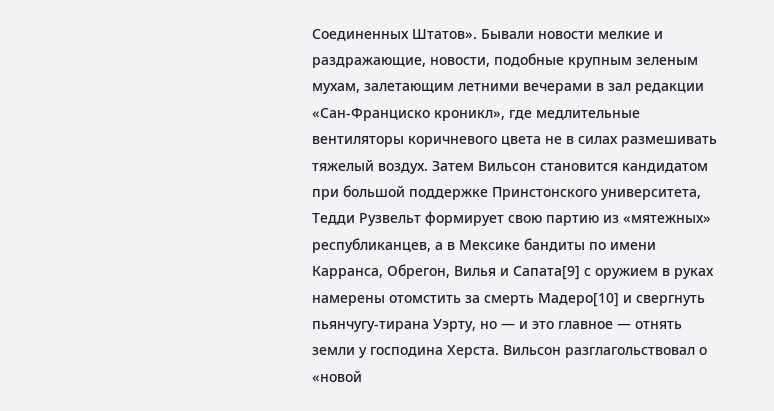Соединенных Штатов». Бывали новости мелкие и раздражающие, новости, подобные крупным зеленым мухам, залетающим летними вечерами в зал редакции «Сан-Франциско кроникл», где медлительные вентиляторы коричневого цвета не в силах размешивать тяжелый воздух. Затем Вильсон становится кандидатом при большой поддержке Принстонского университета, Тедди Рузвельт формирует свою партию из «мятежных» республиканцев, а в Мексике бандиты по имени Карранса, Обрегон, Вилья и Сапата[9] с оружием в руках намерены отомстить за смерть Мадеро[10] и свергнуть пьянчугу-тирана Уэрту, но — и это главное — отнять земли у господина Херста. Вильсон разглагольствовал о «новой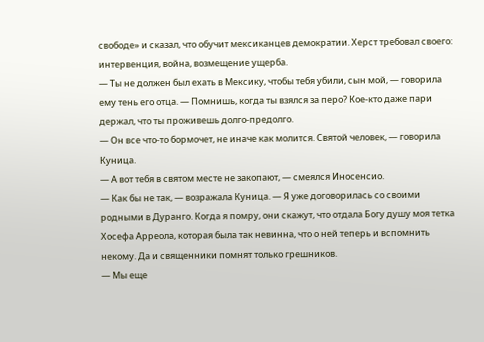свободе» и сказал, что обучит мексиканцев демократии. Херст требовал своего: интервенция, война, возмещение ущерба.
— Ты не должен был ехать в Мексику, чтобы тебя убили, сын мой, — говорила ему тень его отца. — Помнишь, когда ты взялся за перо? Кое-кто даже пари держал, что ты проживешь долго-предолго.
— Он все что-то бормочет, не иначе как молится. Святой человек, — говорила Куница.
— А вот тебя в святом месте не закопают, — смеялся Иносенсио.
— Как бы не так, — возражала Куница. — Я уже договорилась со своими родными в Дуранго. Когда я помру, они скажут, что отдала Богу душу моя тетка Хосефа Арреола, которая была так невинна, что о ней теперь и вспомнить некому. Да и священники помнят только грешников.
— Мы еще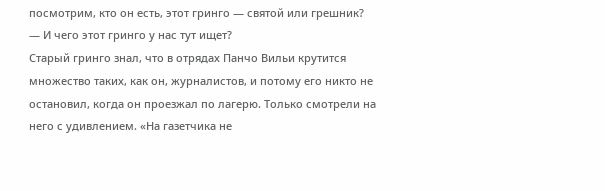посмотрим, кто он есть, этот гринго — святой или грешник?
— И чего этот гринго у нас тут ищет?
Старый гринго знал, что в отрядах Панчо Вильи крутится множество таких, как он, журналистов, и потому его никто не остановил, когда он проезжал по лагерю. Только смотрели на него с удивлением. «На газетчика не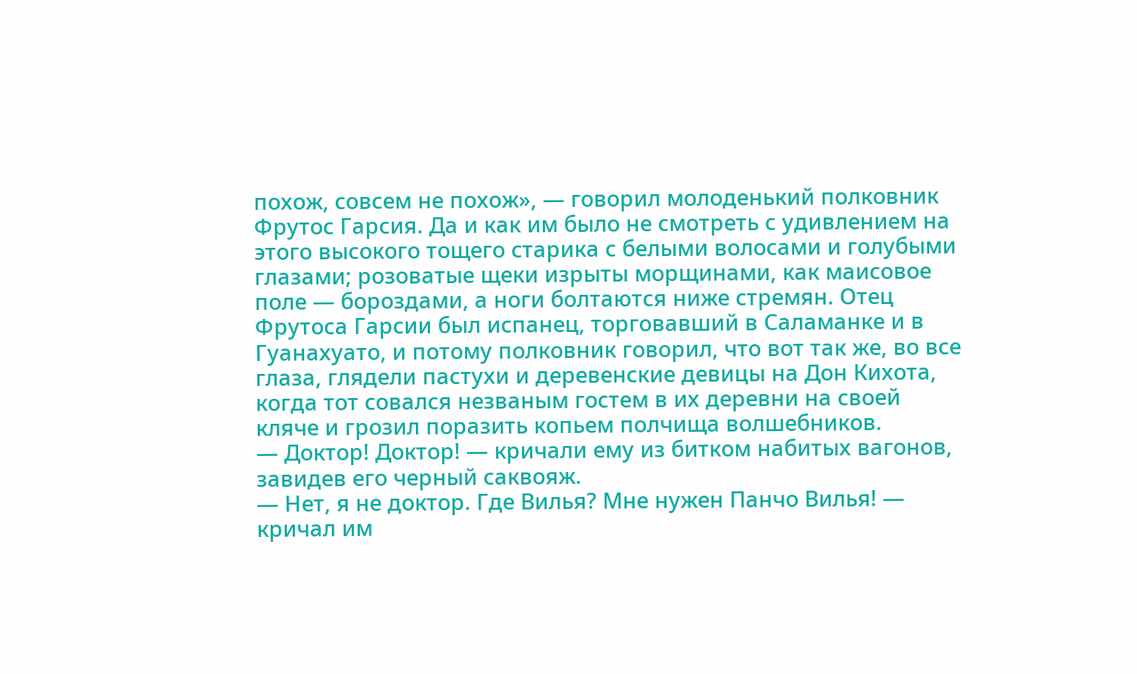похож, совсем не похож», — говорил молоденький полковник Фрутос Гарсия. Да и как им было не смотреть с удивлением на этого высокого тощего старика с белыми волосами и голубыми глазами; розоватые щеки изрыты морщинами, как маисовое поле — бороздами, а ноги болтаются ниже стремян. Отец Фрутоса Гарсии был испанец, торговавший в Саламанке и в Гуанахуато, и потому полковник говорил, что вот так же, во все глаза, глядели пастухи и деревенские девицы на Дон Кихота, когда тот совался незваным гостем в их деревни на своей кляче и грозил поразить копьем полчища волшебников.
— Доктор! Доктор! — кричали ему из битком набитых вагонов, завидев его черный саквояж.
— Нет, я не доктор. Где Вилья? Мне нужен Панчо Вилья! — кричал им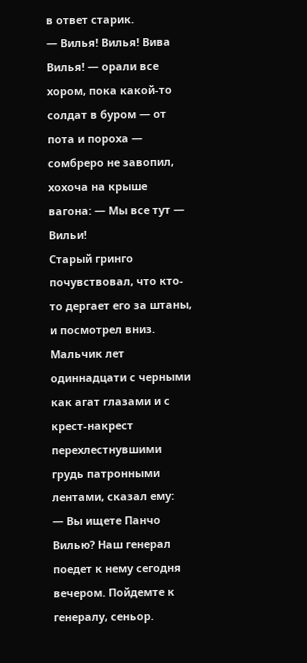в ответ старик.
— Вилья! Вилья! Вива Вилья! — орали все хором, пока какой-то солдат в буром — от пота и пороха — сомбреро не завопил, хохоча на крыше вагона: — Мы все тут — Вильи!
Старый гринго почувствовал, что кто-то дергает его за штаны, и посмотрел вниз. Мальчик лет одиннадцати с черными как агат глазами и с крест-накрест перехлестнувшими грудь патронными лентами, сказал ему:
— Вы ищете Панчо Вилью? Наш генерал поедет к нему сегодня вечером. Пойдемте к генералу, сеньор.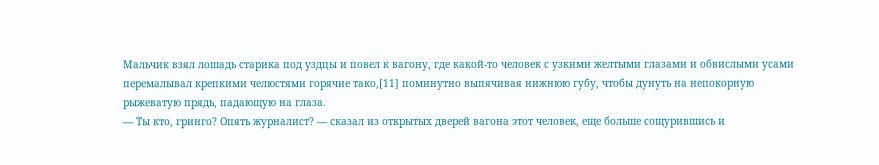Мальчик взял лошадь старика под уздцы и повел к вагону, где какой-то человек с узкими желтыми глазами и обвислыми усами перемалывал крепкими челюстями горячие тако,[11] поминутно выпячивая нижнюю губу, чтобы дунуть на непокорную рыжеватую прядь, падающую на глаза.
— Ты кто, гринго? Опять журналист? — сказал из открытых дверей вагона этот человек, еще больше сощурившись и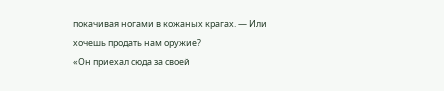покачивая ногами в кожаных крагах. — Или хочешь продать нам оружие?
«Он приехал сюда за своей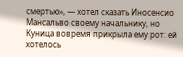смертью», — хотел сказать Иносенсио Мансальво своему начальнику, но Куница вовремя прикрыла ему рот: ей хотелось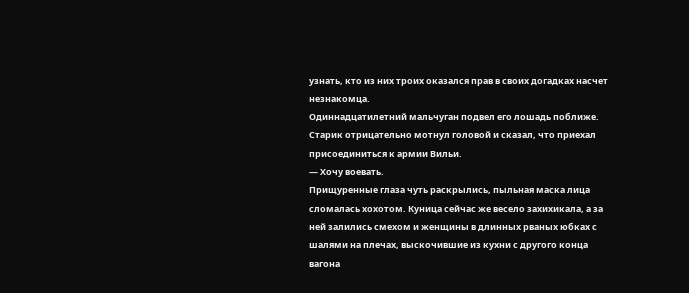узнать, кто из них троих оказался прав в своих догадках насчет незнакомца.
Одиннадцатилетний мальчуган подвел его лошадь поближе.
Старик отрицательно мотнул головой и сказал, что приехал присоединиться к армии Вильи.
— Хочу воевать.
Прищуренные глаза чуть раскрылись, пыльная маска лица сломалась хохотом. Куница сейчас же весело захихикала, а за ней залились смехом и женщины в длинных рваных юбках с шалями на плечах, выскочившие из кухни с другого конца вагона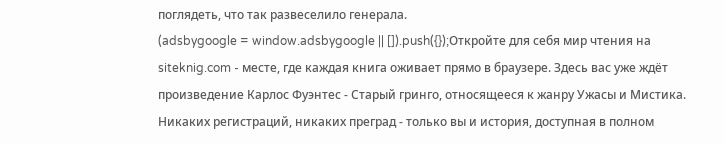поглядеть, что так развеселило генерала.
(adsbygoogle = window.adsbygoogle || []).push({});Откройте для себя мир чтения на siteknig.com - месте, где каждая книга оживает прямо в браузере. Здесь вас уже ждёт произведение Карлос Фуэнтес - Старый гринго, относящееся к жанру Ужасы и Мистика. Никаких регистраций, никаких преград - только вы и история, доступная в полном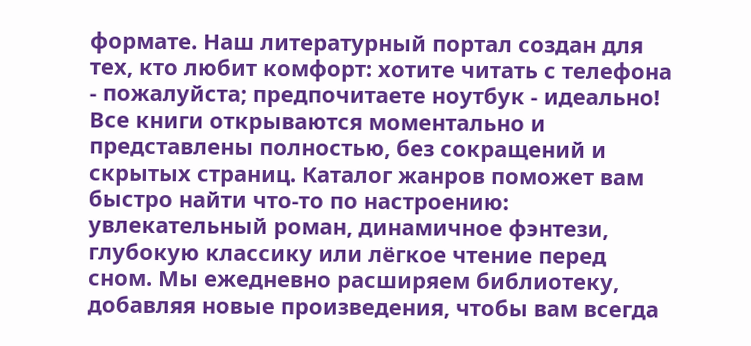формате. Наш литературный портал создан для тех, кто любит комфорт: хотите читать с телефона - пожалуйста; предпочитаете ноутбук - идеально! Все книги открываются моментально и представлены полностью, без сокращений и скрытых страниц. Каталог жанров поможет вам быстро найти что-то по настроению: увлекательный роман, динамичное фэнтези, глубокую классику или лёгкое чтение перед сном. Мы ежедневно расширяем библиотеку, добавляя новые произведения, чтобы вам всегда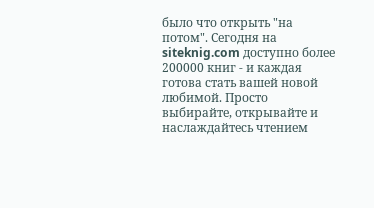было что открыть "на потом". Сегодня на siteknig.com доступно более 200000 книг - и каждая готова стать вашей новой любимой. Просто выбирайте, открывайте и наслаждайтесь чтением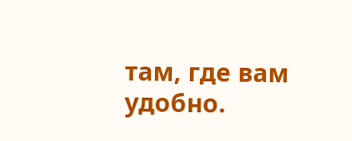там, где вам удобно.